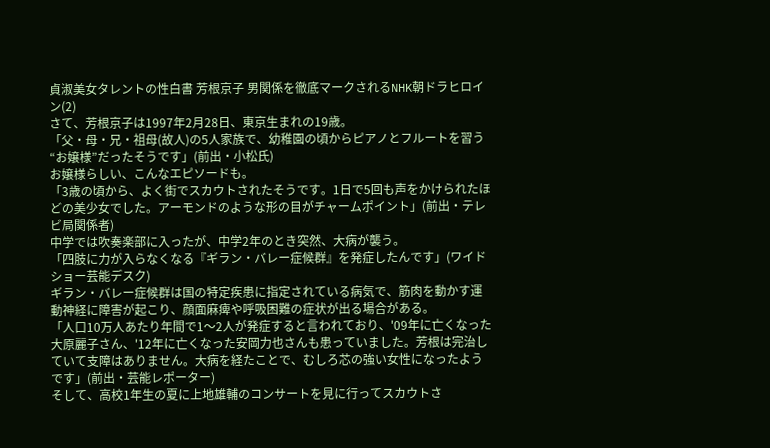貞淑美女タレントの性白書 芳根京子 男関係を徹底マークされるNHK朝ドラヒロイン(2)
さて、芳根京子は1997年2月28日、東京生まれの19歳。
「父・母・兄・祖母(故人)の5人家族で、幼稚園の頃からピアノとフルートを習う“お嬢様”だったそうです」(前出・小松氏)
お嬢様らしい、こんなエピソードも。
「3歳の頃から、よく街でスカウトされたそうです。1日で5回も声をかけられたほどの美少女でした。アーモンドのような形の目がチャームポイント」(前出・テレビ局関係者)
中学では吹奏楽部に入ったが、中学2年のとき突然、大病が襲う。
「四肢に力が入らなくなる『ギラン・バレー症候群』を発症したんです」(ワイドショー芸能デスク)
ギラン・バレー症候群は国の特定疾患に指定されている病気で、筋肉を動かす運動神経に障害が起こり、顔面麻痺や呼吸困難の症状が出る場合がある。
「人口10万人あたり年間で1〜2人が発症すると言われており、'09年に亡くなった大原麗子さん、'12年に亡くなった安岡力也さんも患っていました。芳根は完治していて支障はありません。大病を経たことで、むしろ芯の強い女性になったようです」(前出・芸能レポーター)
そして、高校1年生の夏に上地雄輔のコンサートを見に行ってスカウトさ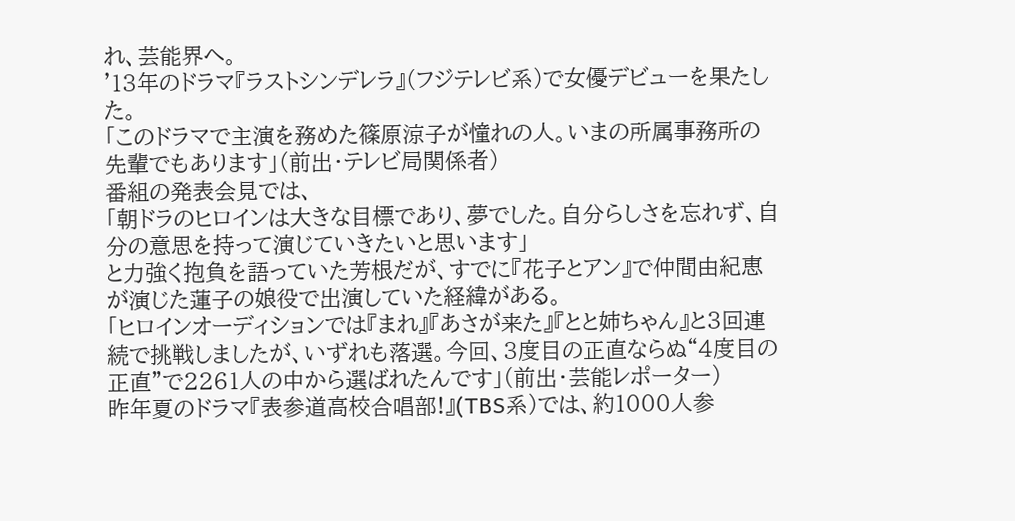れ、芸能界へ。
'13年のドラマ『ラストシンデレラ』(フジテレビ系)で女優デビューを果たした。
「このドラマで主演を務めた篠原涼子が憧れの人。いまの所属事務所の先輩でもあります」(前出・テレビ局関係者)
番組の発表会見では、
「朝ドラのヒロインは大きな目標であり、夢でした。自分らしさを忘れず、自分の意思を持って演じていきたいと思います」
と力強く抱負を語っていた芳根だが、すでに『花子とアン』で仲間由紀恵が演じた蓮子の娘役で出演していた経緯がある。
「ヒロインオーディションでは『まれ』『あさが来た』『とと姉ちゃん』と3回連続で挑戦しましたが、いずれも落選。今回、3度目の正直ならぬ“4度目の正直”で2261人の中から選ばれたんです」(前出・芸能レポーター)
昨年夏のドラマ『表参道高校合唱部!』(TBS系)では、約1000人参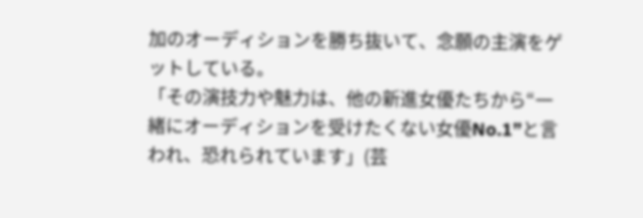加のオーディションを勝ち抜いて、念願の主演をゲットしている。
「その演技力や魅力は、他の新進女優たちから“一緒にオーディションを受けたくない女優No.1”と言われ、恐れられています」(芸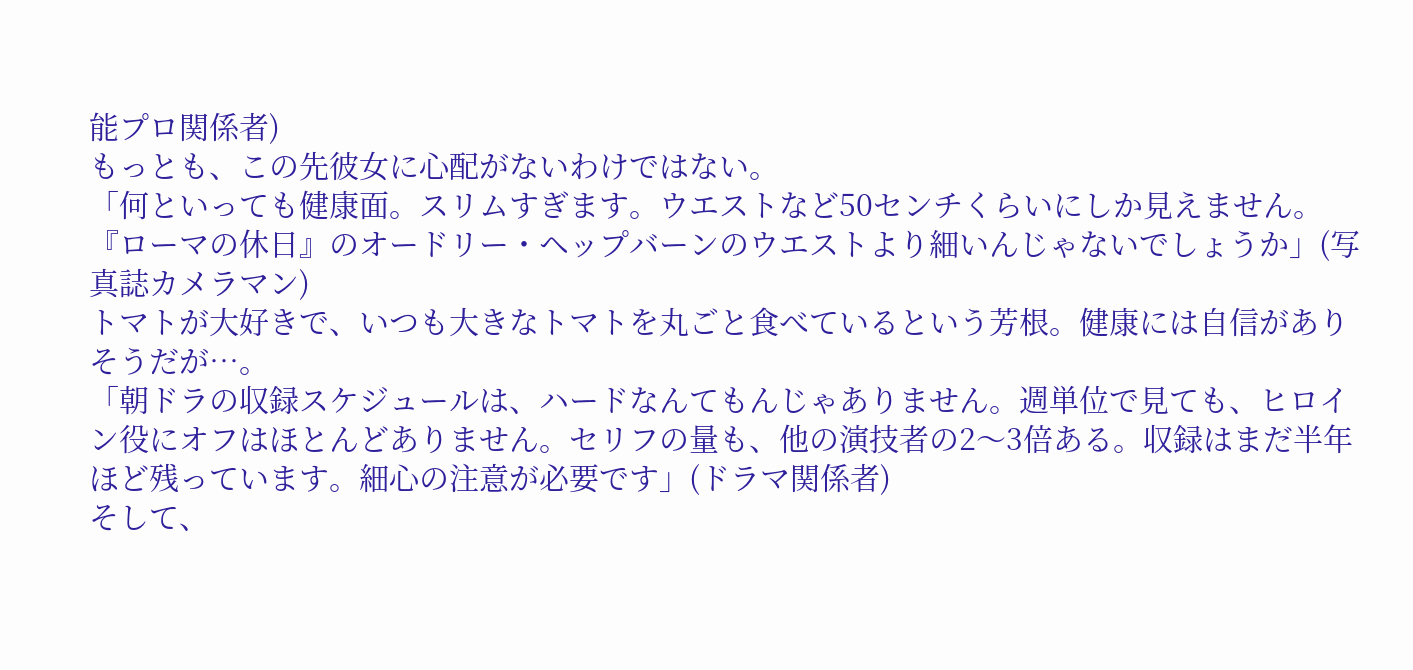能プロ関係者)
もっとも、この先彼女に心配がないわけではない。
「何といっても健康面。スリムすぎます。ウエストなど50センチくらいにしか見えません。『ローマの休日』のオードリー・ヘップバーンのウエストより細いんじゃないでしょうか」(写真誌カメラマン)
トマトが大好きで、いつも大きなトマトを丸ごと食べているという芳根。健康には自信がありそうだが…。
「朝ドラの収録スケジュールは、ハードなんてもんじゃありません。週単位で見ても、ヒロイン役にオフはほとんどありません。セリフの量も、他の演技者の2〜3倍ある。収録はまだ半年ほど残っています。細心の注意が必要です」(ドラマ関係者)
そして、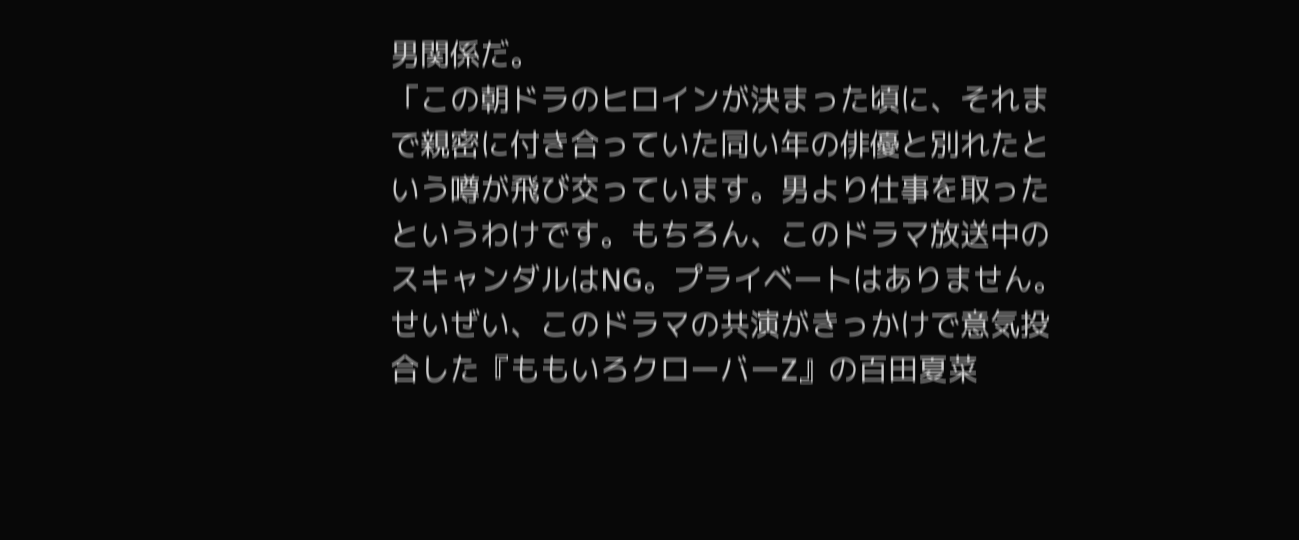男関係だ。
「この朝ドラのヒロインが決まった頃に、それまで親密に付き合っていた同い年の俳優と別れたという噂が飛び交っています。男より仕事を取ったというわけです。もちろん、このドラマ放送中のスキャンダルはNG。プライベートはありません。せいぜい、このドラマの共演がきっかけで意気投合した『ももいろクローバーZ』の百田夏菜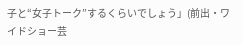子と“女子トーク”するくらいでしょう」(前出・ワイドショー芸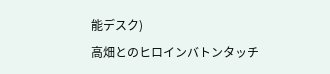能デスク)
高畑とのヒロインバトンタッチ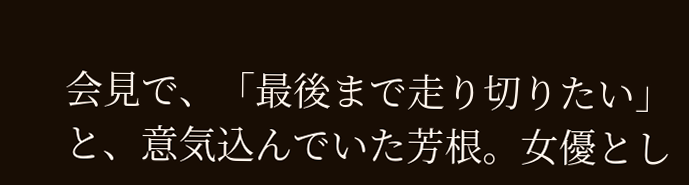会見で、「最後まで走り切りたい」と、意気込んでいた芳根。女優とし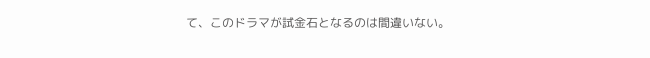て、このドラマが試金石となるのは間違いない。